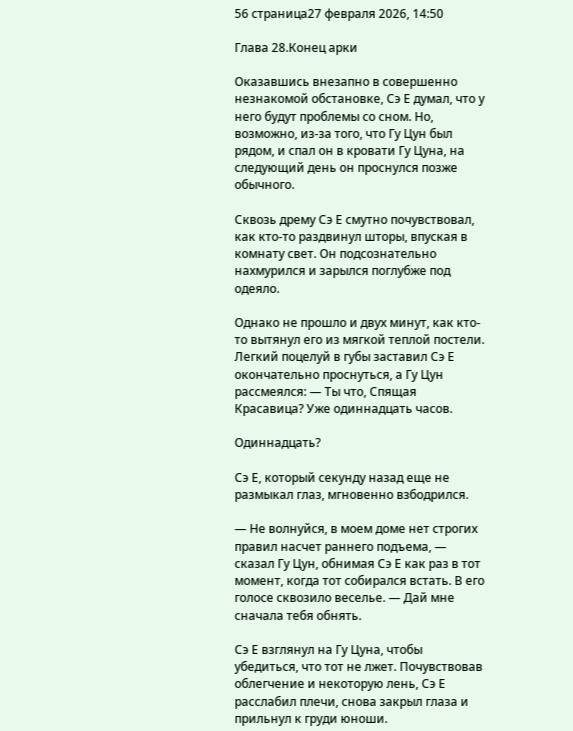56 страница27 февраля 2026, 14:50

Глава 28.Конец арки

Оказавшись внезапно в совершенно незнакомой обстановке, Сэ Е думал, что у него будут проблемы со сном. Но, возможно, из-за того, что Гу Цун был рядом, и спал он в кровати Гу Цуна, на следующий день он проснулся позже обычного.

Сквозь дрему Сэ Е смутно почувствовал, как кто-то раздвинул шторы, впуская в комнату свет. Он подсознательно нахмурился и зарылся поглубже под одеяло.

Однако не прошло и двух минут, как кто-то вытянул его из мягкой теплой постели. Легкий поцелуй в губы заставил Сэ Е окончательно проснуться, а Гу Цун рассмеялся: — Ты что, Спящая Красавица? Уже одиннадцать часов.

Одиннадцать?

Сэ Е, который секунду назад еще не размыкал глаз, мгновенно взбодрился.

— Не волнуйся, в моем доме нет строгих правил насчет раннего подъема, — сказал Гу Цун, обнимая Сэ Е как раз в тот момент, когда тот собирался встать. В его голосе сквозило веселье. — Дай мне сначала тебя обнять.

Сэ Е взглянул на Гу Цуна, чтобы убедиться, что тот не лжет. Почувствовав облегчение и некоторую лень, Сэ Е расслабил плечи, снова закрыл глаза и прильнул к груди юноши.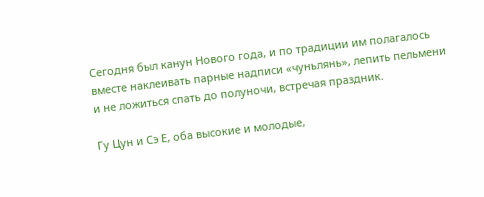Сегодня был канун Нового года, и по традиции им полагалось вместе наклеивать парные надписи «чуньлянь», лепить пельмени и не ложиться спать до полуночи, встречая праздник.

Гу Цун и Сэ Е, оба высокие и молодые,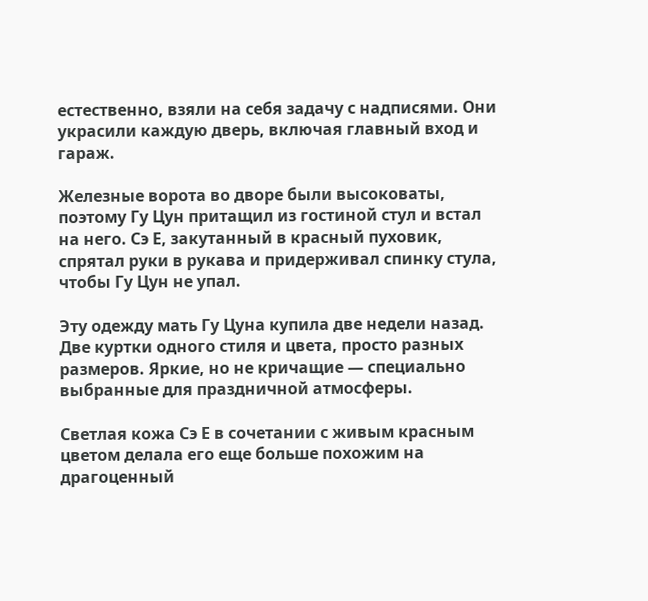естественно, взяли на себя задачу с надписями. Они украсили каждую дверь, включая главный вход и гараж.

Железные ворота во дворе были высоковаты, поэтому Гу Цун притащил из гостиной стул и встал на него. Сэ Е, закутанный в красный пуховик, спрятал руки в рукава и придерживал спинку стула, чтобы Гу Цун не упал.

Эту одежду мать Гу Цуна купила две недели назад. Две куртки одного стиля и цвета, просто разных размеров. Яркие, но не кричащие — специально выбранные для праздничной атмосферы.

Светлая кожа Сэ Е в сочетании с живым красным цветом делала его еще больше похожим на драгоценный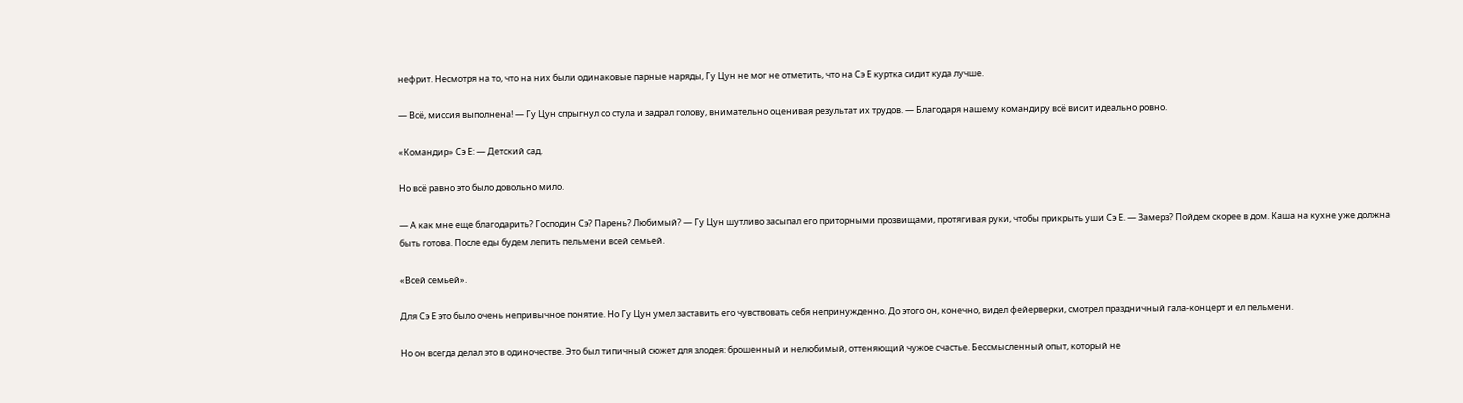нефрит. Несмотря на то, что на них были одинаковые парные наряды, Гу Цун не мог не отметить, что на Сэ Е куртка сидит куда лучше.

— Всё, миссия выполнена! — Гу Цун спрыгнул со стула и задрал голову, внимательно оценивая результат их трудов. — Благодаря нашему командиру всё висит идеально ровно.

«Командир» Сэ Е: — Детский сад.

Но всё равно это было довольно мило.

— А как мне еще благодарить? Господин Сэ? Парень? Любимый? — Гу Цун шутливо засыпал его приторными прозвищами, протягивая руки, чтобы прикрыть уши Сэ Е. — Замерз? Пойдем скорее в дом. Каша на кухне уже должна быть готова. После еды будем лепить пельмени всей семьей.

«Всей семьей».

Для Сэ Е это было очень непривычное понятие. Но Гу Цун умел заставить его чувствовать себя непринужденно. До этого он, конечно, видел фейерверки, смотрел праздничный гала-концерт и ел пельмени.

Но он всегда делал это в одиночестве. Это был типичный сюжет для злодея: брошенный и нелюбимый, оттеняющий чужое счастье. Бессмысленный опыт, который не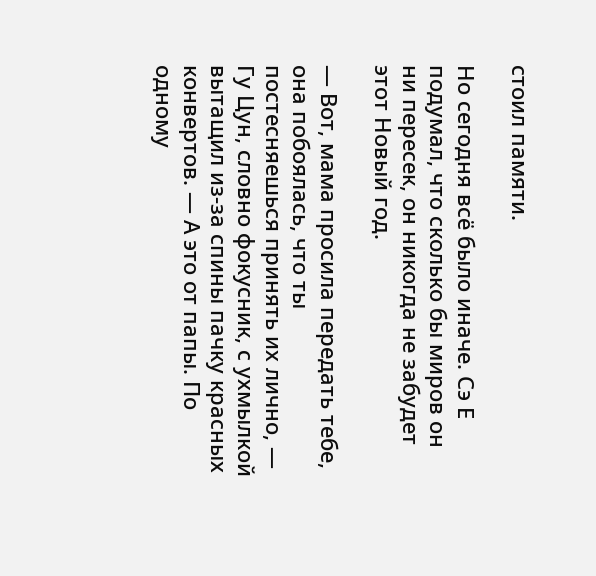стоил памяти.

Но сегодня всё было иначе. Сэ Е подумал, что сколько бы миров он ни пересек, он никогда не забудет этот Новый год.

— Вот, мама просила передать тебе, она побоялась, что ты постесняешься принять их лично, — Гу Цун, словно фокусник, с ухмылкой вытащил из-за спины пачку красных конвертов. — А это от папы. По одному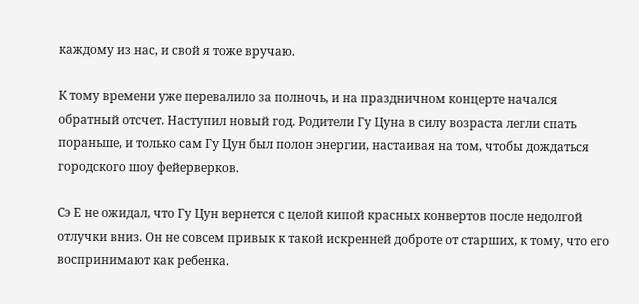каждому из нас, и свой я тоже вручаю.

К тому времени уже перевалило за полночь, и на праздничном концерте начался обратный отсчет. Наступил новый год. Родители Гу Цуна в силу возраста легли спать пораньше, и только сам Гу Цун был полон энергии, настаивая на том, чтобы дождаться городского шоу фейерверков.

Сэ Е не ожидал, что Гу Цун вернется с целой кипой красных конвертов после недолгой отлучки вниз. Он не совсем привык к такой искренней доброте от старших, к тому, что его воспринимают как ребенка.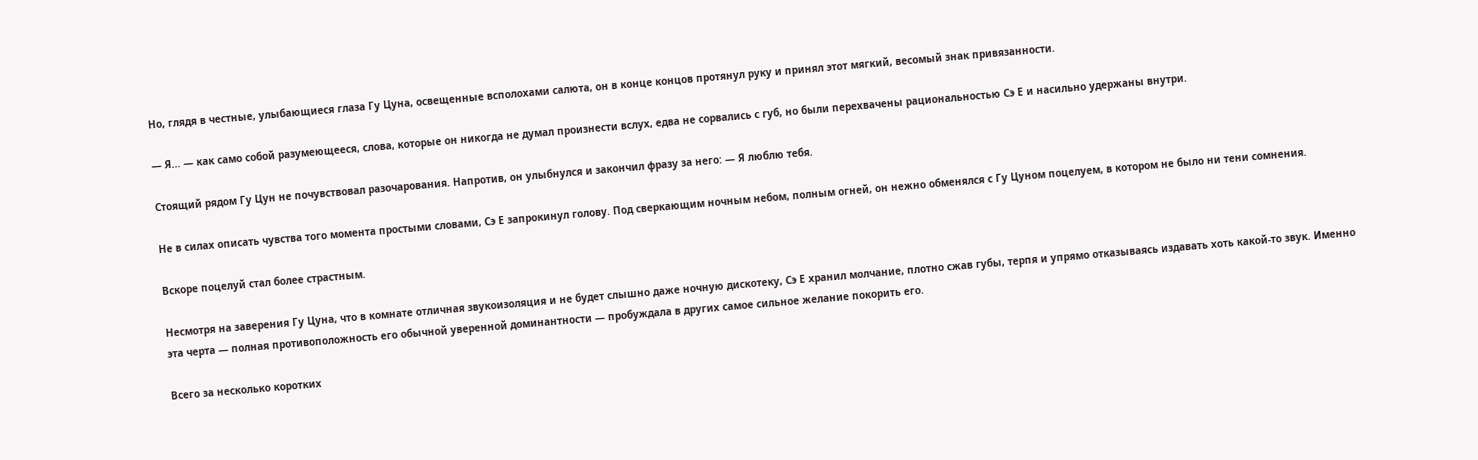Но, глядя в честные, улыбающиеся глаза Гу Цуна, освещенные всполохами салюта, он в конце концов протянул руку и принял этот мягкий, весомый знак привязанности.

— Я... — как само собой разумеющееся, слова, которые он никогда не думал произнести вслух, едва не сорвались с губ, но были перехвачены рациональностью Сэ Е и насильно удержаны внутри.

Стоящий рядом Гу Цун не почувствовал разочарования. Напротив, он улыбнулся и закончил фразу за него: — Я люблю тебя.

Не в силах описать чувства того момента простыми словами, Сэ Е запрокинул голову. Под сверкающим ночным небом, полным огней, он нежно обменялся с Гу Цуном поцелуем, в котором не было ни тени сомнения.

Вскоре поцелуй стал более страстным.

Несмотря на заверения Гу Цуна, что в комнате отличная звукоизоляция и не будет слышно даже ночную дискотеку, Сэ Е хранил молчание, плотно сжав губы, терпя и упрямо отказываясь издавать хоть какой-то звук. Именно эта черта — полная противоположность его обычной уверенной доминантности — пробуждала в других самое сильное желание покорить его.

Всего за несколько коротких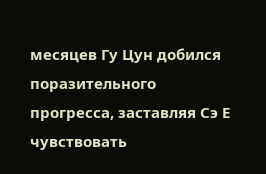месяцев Гу Цун добился поразительного прогресса, заставляя Сэ Е чувствовать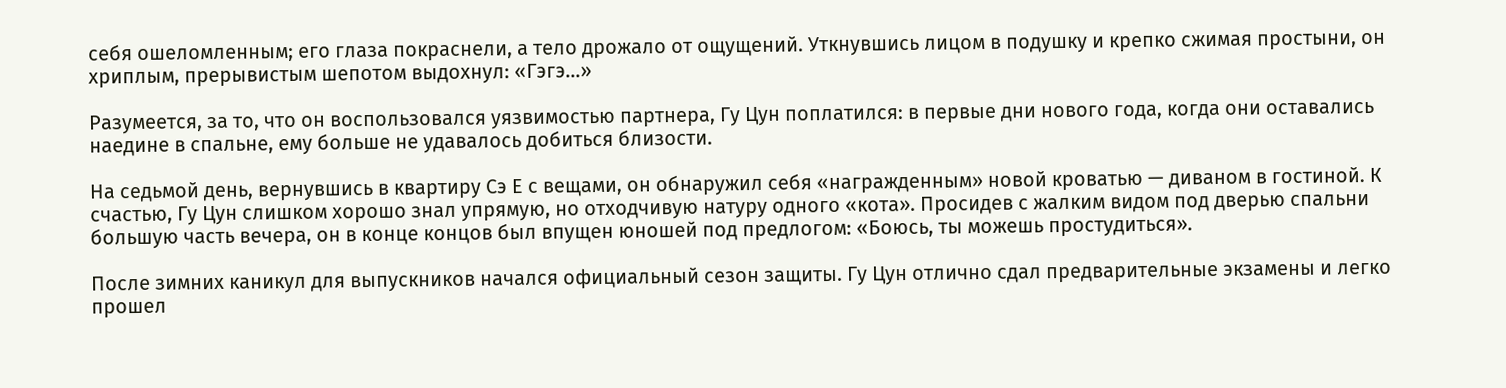себя ошеломленным; его глаза покраснели, а тело дрожало от ощущений. Уткнувшись лицом в подушку и крепко сжимая простыни, он хриплым, прерывистым шепотом выдохнул: «Гэгэ...»

Разумеется, за то, что он воспользовался уязвимостью партнера, Гу Цун поплатился: в первые дни нового года, когда они оставались наедине в спальне, ему больше не удавалось добиться близости.

На седьмой день, вернувшись в квартиру Сэ Е с вещами, он обнаружил себя «награжденным» новой кроватью — диваном в гостиной. К счастью, Гу Цун слишком хорошо знал упрямую, но отходчивую натуру одного «кота». Просидев с жалким видом под дверью спальни большую часть вечера, он в конце концов был впущен юношей под предлогом: «Боюсь, ты можешь простудиться».

После зимних каникул для выпускников начался официальный сезон защиты. Гу Цун отлично сдал предварительные экзамены и легко прошел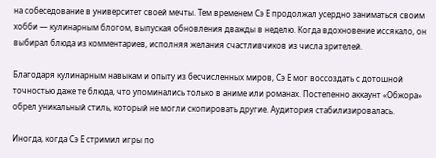на собеседование в университет своей мечты. Тем временем Сэ Е продолжал усердно заниматься своим хобби — кулинарным блогом, выпуская обновления дважды в неделю. Когда вдохновение иссякало, он выбирал блюда из комментариев, исполняя желания счастливчиков из числа зрителей.

Благодаря кулинарным навыкам и опыту из бесчисленных миров, Сэ Е мог воссоздать с дотошной точностью даже те блюда, что упоминались только в аниме или романах. Постепенно аккаунт «Обжора» обрел уникальный стиль, который не могли скопировать другие. Аудитория стабилизировалась.

Иногда, когда Сэ Е стримил игры по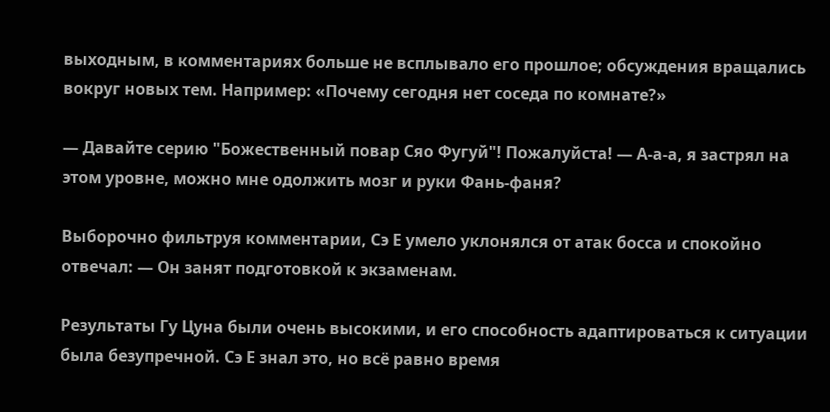выходным, в комментариях больше не всплывало его прошлое; обсуждения вращались вокруг новых тем. Например: «Почему сегодня нет соседа по комнате?»

— Давайте серию "Божественный повар Сяо Фугуй"! Пожалуйста! — А-а-а, я застрял на этом уровне, можно мне одолжить мозг и руки Фань-фаня?

Выборочно фильтруя комментарии, Сэ Е умело уклонялся от атак босса и спокойно отвечал: — Он занят подготовкой к экзаменам.

Результаты Гу Цуна были очень высокими, и его способность адаптироваться к ситуации была безупречной. Сэ Е знал это, но всё равно время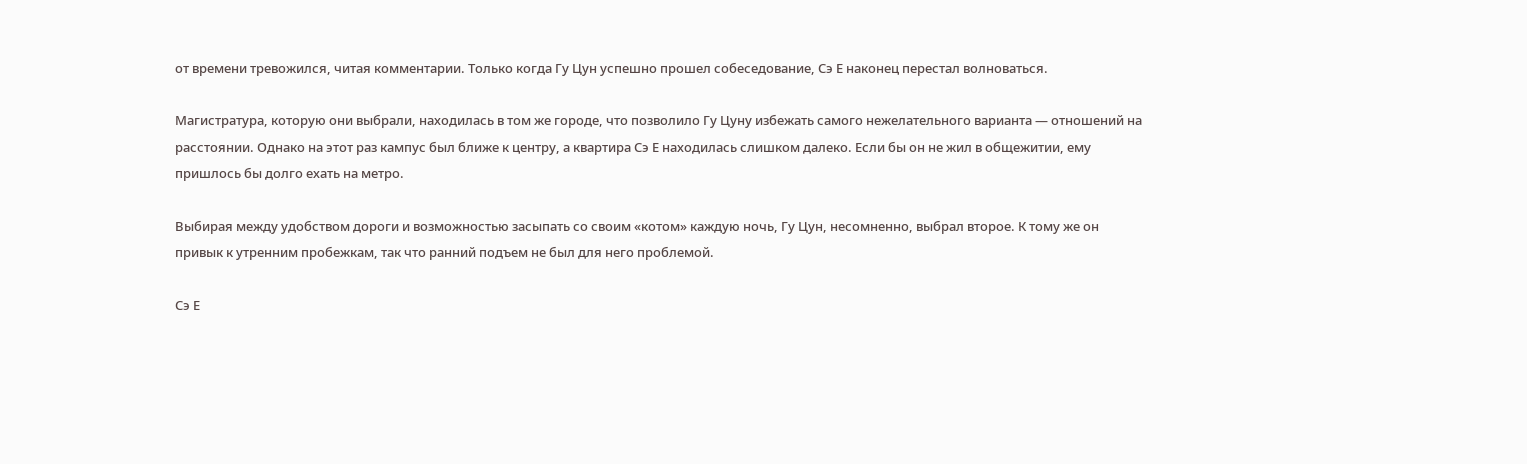от времени тревожился, читая комментарии. Только когда Гу Цун успешно прошел собеседование, Сэ Е наконец перестал волноваться.

Магистратура, которую они выбрали, находилась в том же городе, что позволило Гу Цуну избежать самого нежелательного варианта — отношений на расстоянии. Однако на этот раз кампус был ближе к центру, а квартира Сэ Е находилась слишком далеко. Если бы он не жил в общежитии, ему пришлось бы долго ехать на метро.

Выбирая между удобством дороги и возможностью засыпать со своим «котом» каждую ночь, Гу Цун, несомненно, выбрал второе. К тому же он привык к утренним пробежкам, так что ранний подъем не был для него проблемой.

Сэ Е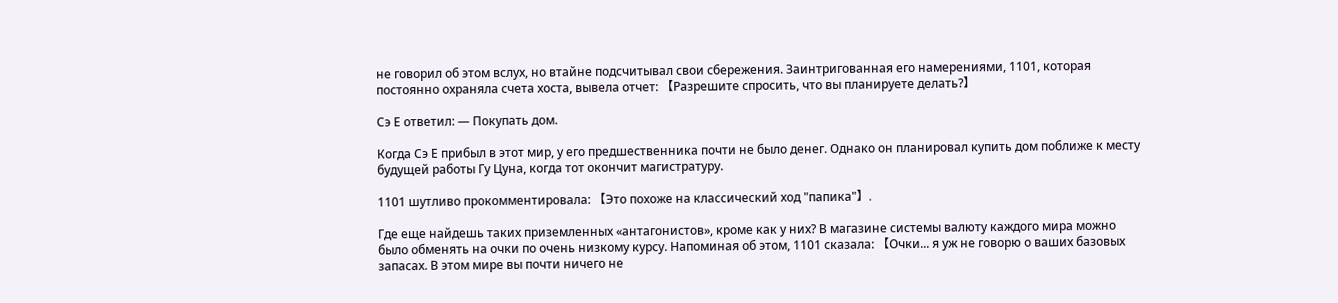не говорил об этом вслух, но втайне подсчитывал свои сбережения. Заинтригованная его намерениями, 1101, которая постоянно охраняла счета хоста, вывела отчет: 【Разрешите спросить, что вы планируете делать?】

Сэ Е ответил: — Покупать дом.

Когда Сэ Е прибыл в этот мир, у его предшественника почти не было денег. Однако он планировал купить дом поближе к месту будущей работы Гу Цуна, когда тот окончит магистратуру.

1101 шутливо прокомментировала: 【Это похоже на классический ход "папика"】.

Где еще найдешь таких приземленных «антагонистов», кроме как у них? В магазине системы валюту каждого мира можно было обменять на очки по очень низкому курсу. Напоминая об этом, 1101 сказала: 【Очки... я уж не говорю о ваших базовых запасах. В этом мире вы почти ничего не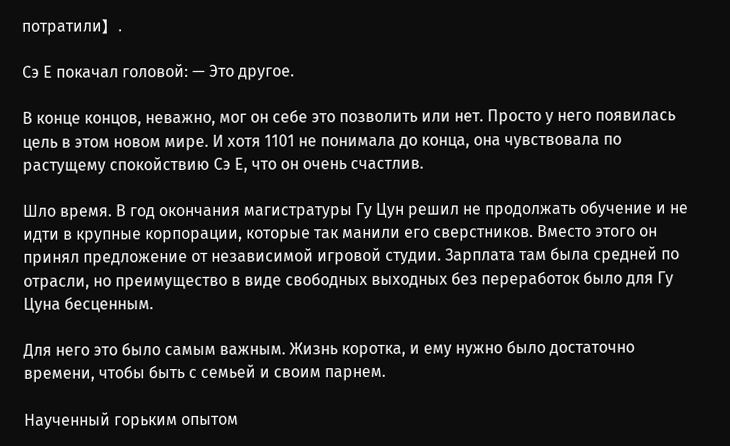потратили】.

Сэ Е покачал головой: — Это другое.

В конце концов, неважно, мог он себе это позволить или нет. Просто у него появилась цель в этом новом мире. И хотя 1101 не понимала до конца, она чувствовала по растущему спокойствию Сэ Е, что он очень счастлив.

Шло время. В год окончания магистратуры Гу Цун решил не продолжать обучение и не идти в крупные корпорации, которые так манили его сверстников. Вместо этого он принял предложение от независимой игровой студии. Зарплата там была средней по отрасли, но преимущество в виде свободных выходных без переработок было для Гу Цуна бесценным.

Для него это было самым важным. Жизнь коротка, и ему нужно было достаточно времени, чтобы быть с семьей и своим парнем.

Наученный горьким опытом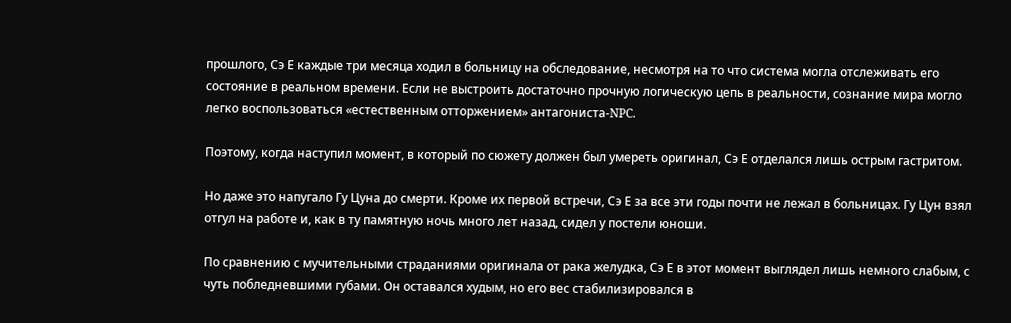прошлого, Сэ Е каждые три месяца ходил в больницу на обследование, несмотря на то что система могла отслеживать его состояние в реальном времени. Если не выстроить достаточно прочную логическую цепь в реальности, сознание мира могло легко воспользоваться «естественным отторжением» антагониста-NPC.

Поэтому, когда наступил момент, в который по сюжету должен был умереть оригинал, Сэ Е отделался лишь острым гастритом.

Но даже это напугало Гу Цуна до смерти. Кроме их первой встречи, Сэ Е за все эти годы почти не лежал в больницах. Гу Цун взял отгул на работе и, как в ту памятную ночь много лет назад, сидел у постели юноши.

По сравнению с мучительными страданиями оригинала от рака желудка, Сэ Е в этот момент выглядел лишь немного слабым, с чуть побледневшими губами. Он оставался худым, но его вес стабилизировался в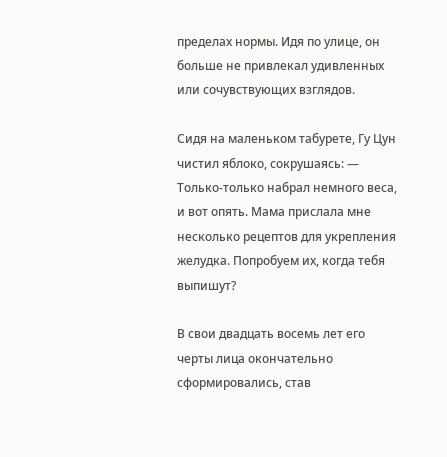пределах нормы. Идя по улице, он больше не привлекал удивленных или сочувствующих взглядов.

Сидя на маленьком табурете, Гу Цун чистил яблоко, сокрушаясь: — Только-только набрал немного веса, и вот опять. Мама прислала мне несколько рецептов для укрепления желудка. Попробуем их, когда тебя выпишут?

В свои двадцать восемь лет его черты лица окончательно сформировались, став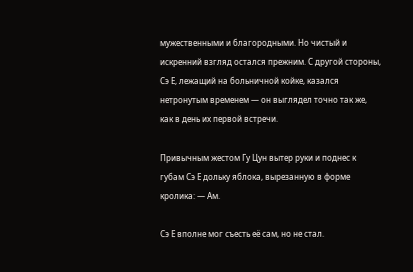мужественными и благородными. Но чистый и искренний взгляд остался прежним. С другой стороны, Сэ Е, лежащий на больничной койке, казался нетронутым временем — он выглядел точно так же, как в день их первой встречи.

Привычным жестом Гу Цун вытер руки и поднес к губам Сэ Е дольку яблока, вырезанную в форме кролика: — Ам.

Сэ Е вполне мог съесть её сам, но не стал.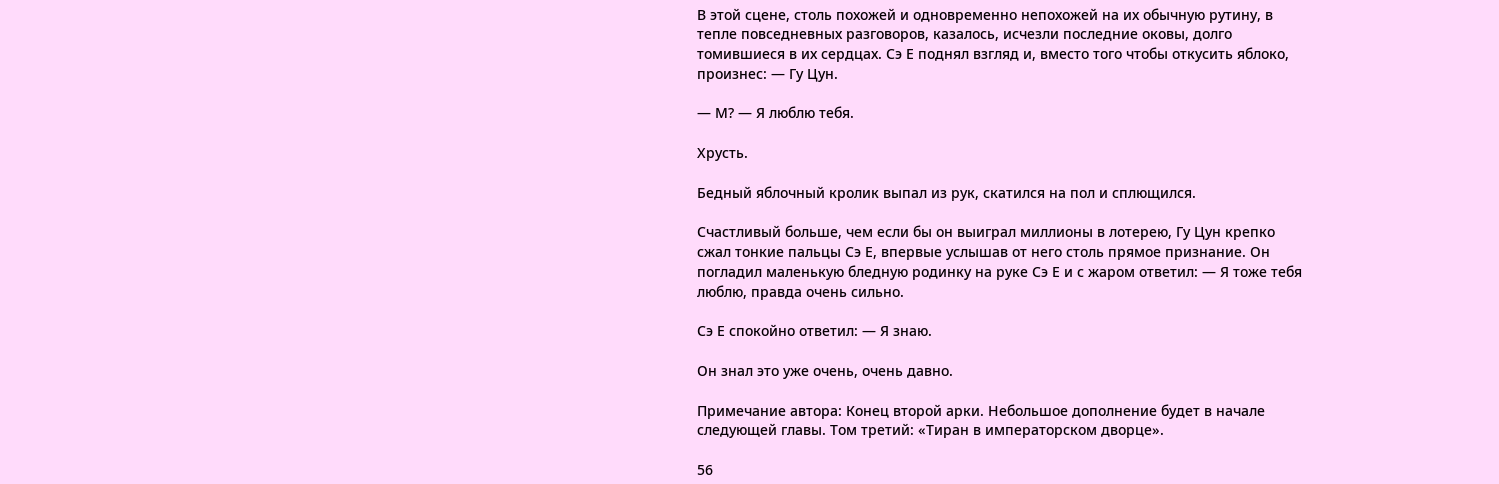В этой сцене, столь похожей и одновременно непохожей на их обычную рутину, в тепле повседневных разговоров, казалось, исчезли последние оковы, долго томившиеся в их сердцах. Сэ Е поднял взгляд и, вместо того чтобы откусить яблоко, произнес: — Гу Цун.

— М? — Я люблю тебя.

Хрусть.

Бедный яблочный кролик выпал из рук, скатился на пол и сплющился.

Счастливый больше, чем если бы он выиграл миллионы в лотерею, Гу Цун крепко сжал тонкие пальцы Сэ Е, впервые услышав от него столь прямое признание. Он погладил маленькую бледную родинку на руке Сэ Е и с жаром ответил: — Я тоже тебя люблю, правда очень сильно.

Сэ Е спокойно ответил: — Я знаю.

Он знал это уже очень, очень давно.

Примечание автора: Конец второй арки. Небольшое дополнение будет в начале следующей главы. Том третий: «Тиран в императорском дворце».

56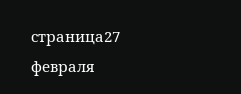страница27 февраля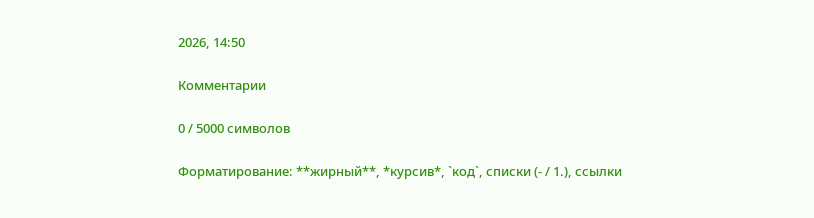2026, 14:50

Комментарии

0 / 5000 символов

Форматирование: **жирный**, *курсив*, `код`, списки (- / 1.), ссылки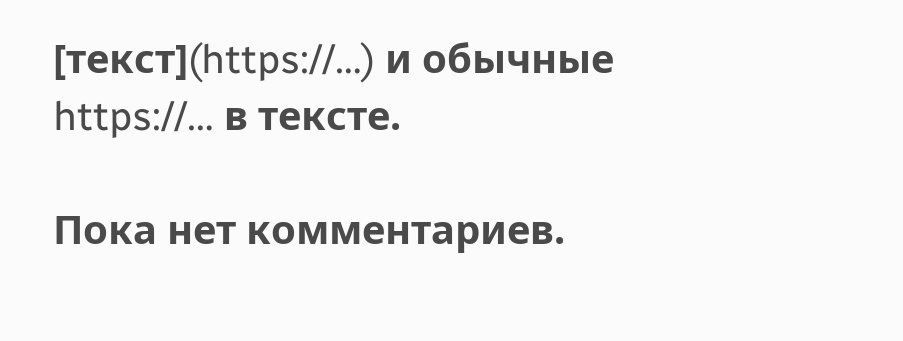[текст](https://…) и обычные https://… в тексте.

Пока нет комментариев.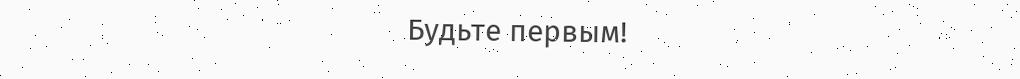Будьте первым!